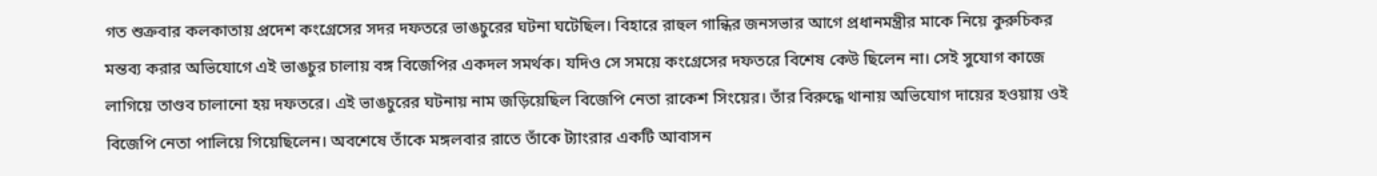গত শুক্রবার কলকাতায় প্রদেশ কংগ্রেসের সদর দফতরে ভাঙচুরের ঘটনা ঘটেছিল। বিহারে রাহুল গান্ধির জনসভার আগে প্রধানমন্ত্রীর মাকে নিয়ে কুরুচিকর মন্তব্য করার অভিযোগে এই ভাঙচুর চালায় বঙ্গ বিজেপির একদল সমর্থক। যদিও সে সময়ে কংগ্রেসের দফতরে বিশেষ কেউ ছিলেন না। সেই সুযোগ কাজে লাগিয়ে তাণ্ডব চালানো হয় দফতরে। এই ভাঙচুরের ঘটনায় নাম জড়িয়েছিল বিজেপি নেতা রাকেশ সিংয়ের। তাঁর বিরুদ্ধে থানায় অভিযোগ দায়ের হওয়ায় ওই বিজেপি নেতা পালিয়ে গিয়েছিলেন। অবশেষে তাঁকে মঙ্গলবার রাতে তাঁকে ট্যাংরার একটি আবাসন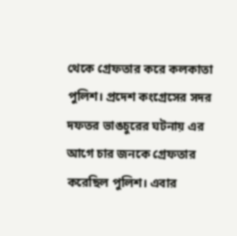থেকে গ্রেফতার করে কলকাতা পুলিশ। প্রদেশ কংগ্রেসের সদর দফতর ভাঙচুরের ঘটনায় এর আগে চার জনকে গ্রেফতার করেছিল পুলিশ। এবার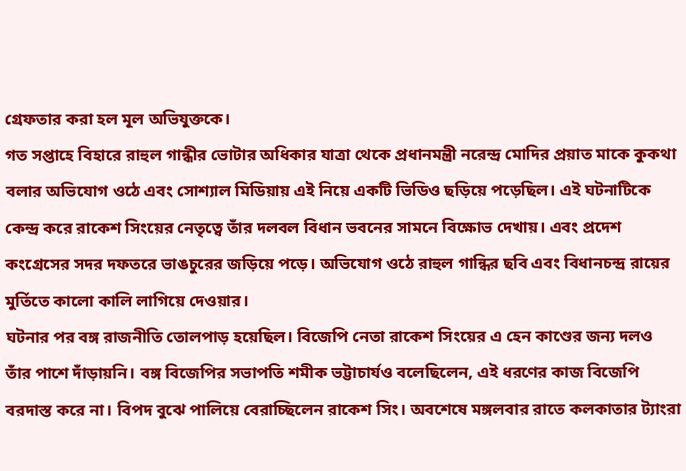গ্রেফতার করা হল মূল অভিযুক্তকে।
গত সপ্তাহে বিহারে রাহুল গান্ধীর ভোটার অধিকার যাত্রা থেকে প্রধানমন্ত্রী নরেন্দ্র মোদির প্রয়াত মাকে কুকথা বলার অভিযোগ ওঠে এবং সোশ্যাল মিডিয়ায় এই নিয়ে একটি ভিডিও ছড়িয়ে পড়েছিল। এই ঘটনাটিকে কেন্দ্র করে রাকেশ সিংয়ের নেতৃত্বে তাঁর দলবল বিধান ভবনের সামনে বিক্ষোভ দেখায়। এবং প্রদেশ কংগ্রেসের সদর দফতরে ভাঙচুরের জড়িয়ে পড়ে। অভিযোগ ওঠে রাহুল গান্ধির ছবি এবং বিধানচন্দ্র রায়ের মুর্তিতে কালো কালি লাগিয়ে দেওয়ার।
ঘটনার পর বঙ্গ রাজনীতি তোলপাড় হয়েছিল। বিজেপি নেতা রাকেশ সিংয়ের এ হেন কাণ্ডের জন্য দলও তাঁর পাশে দাঁড়ায়নি। বঙ্গ বিজেপির সভাপতি শমীক ভট্টাচার্যও বলেছিলেন, এই ধরণের কাজ বিজেপি বরদাস্ত করে না। বিপদ বুঝে পালিয়ে বেরাচ্ছিলেন রাকেশ সিং। অবশেষে মঙ্গলবার রাতে কলকাতার ট্যাংরা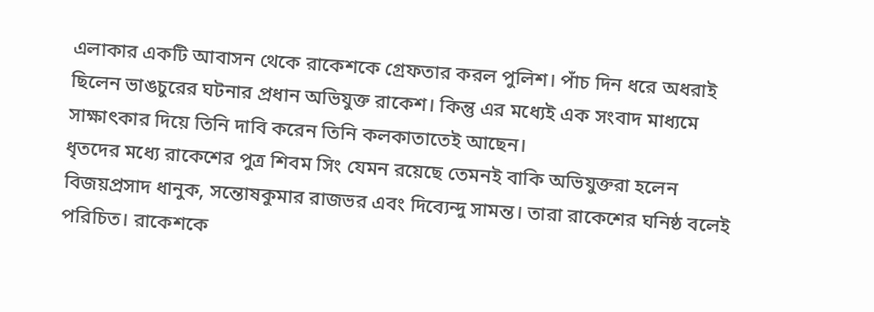এলাকার একটি আবাসন থেকে রাকেশকে গ্রেফতার করল পুলিশ। পাঁচ দিন ধরে অধরাই ছিলেন ভাঙচুরের ঘটনার প্রধান অভিযুক্ত রাকেশ। কিন্তু এর মধ্যেই এক সংবাদ মাধ্যমে সাক্ষাৎকার দিয়ে তিনি দাবি করেন তিনি কলকাতাতেই আছেন।
ধৃতদের মধ্যে রাকেশের পুত্র শিবম সিং যেমন রয়েছে তেমনই বাকি অভিযুক্তরা হলেন বিজয়প্রসাদ ধানুক, সন্তোষকুমার রাজভর এবং দিব্যেন্দু সামন্ত। তারা রাকেশের ঘনিষ্ঠ বলেই পরিচিত। রাকেশকে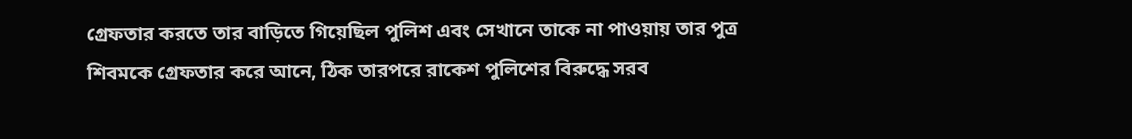গ্রেফতার করতে তার বাড়িতে গিয়েছিল পুলিশ এবং সেখানে তাকে না পাওয়ায় তার পুত্র শিবমকে গ্রেফতার করে আনে, ঠিক তারপরে রাকেশ পুলিশের বিরুদ্ধে সরব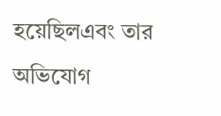হয়েছিলএবং তার অভিযোগ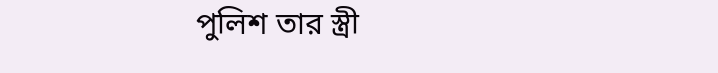পুলিশ তার স্ত্রী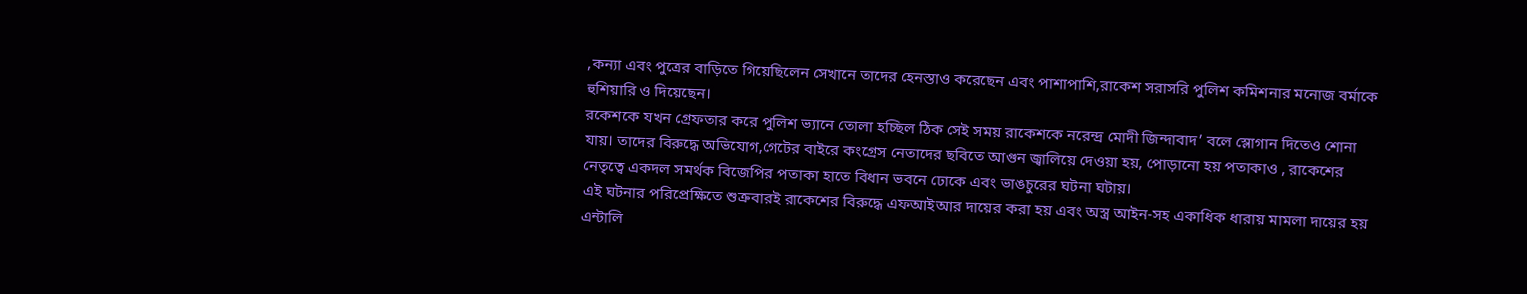,কন্যা এবং পুত্রের বাড়িতে গিয়েছিলেন সেখানে তাদের হেনস্তাও করেছেন এবং পাশাপাশি,রাকেশ সরাসরি পুলিশ কমিশনার মনোজ বর্মাকে হুশিয়ারি ও দিয়েছেন।
রকেশকে যখন গ্রেফতার করে পুলিশ ভ্যানে তোলা হচ্ছিল ঠিক সেই সময় রাকেশকে নরেন্দ্র মোদী জিন্দাবাদ’ বলে স্লোগান দিতেও শোনা যায়। তাদের বিরুদ্ধে অভিযোগ,গেটের বাইরে কংগ্রেস নেতাদের ছবিতে আগুন জ্বালিয়ে দেওয়া হয়, পোড়ানো হয় পতাকাও , রাকেশের নেতৃত্বে একদল সমর্থক বিজেপির পতাকা হাতে বিধান ভবনে ঢোকে এবং ভাঙচুরের ঘটনা ঘটায়।
এই ঘটনার পরিপ্রেক্ষিতে শুক্রবারই রাকেশের বিরুদ্ধে এফআইআর দায়ের করা হয় এবং অস্ত্র আইন-সহ একাধিক ধারায় মামলা দায়ের হয় এন্টালি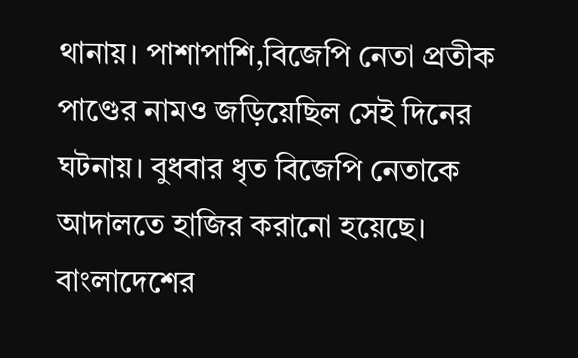থানায়। পাশাপাশি,বিজেপি নেতা প্রতীক পাণ্ডের নামও জড়িয়েছিল সেই দিনের ঘটনায়। বুধবার ধৃত বিজেপি নেতাকে আদালতে হাজির করানো হয়েছে।
বাংলাদেশের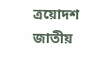ত্রয়োদশ জাতীয়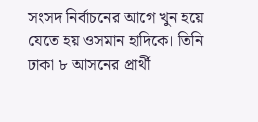সংসদ নির্বাচনের আগে খুন হয়ে যেতে হয় ওসমান হাদিকে। তিনি ঢাকা ৮ আসনের প্রার্থী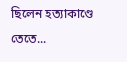ছিলেন হত্যাকাণ্ডে তেতে...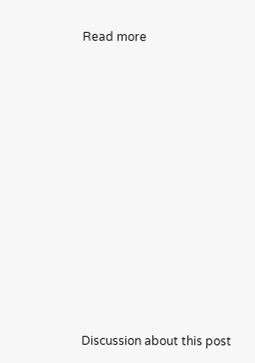Read more












Discussion about this post